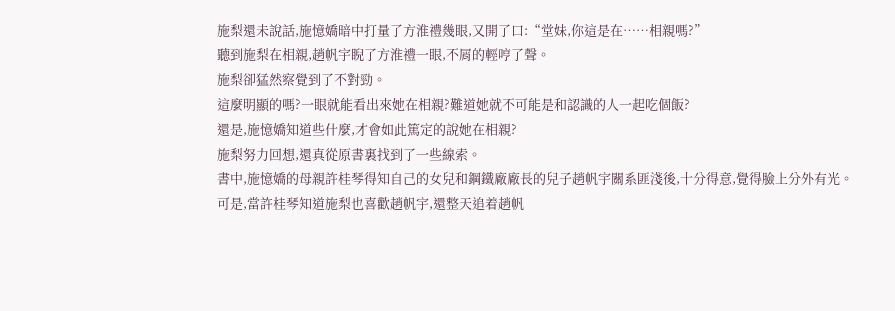施梨還未說話,施憶嬌暗中打量了方淮禮幾眼,又開了口:“堂妹,你這是在……相親嗎?”
聽到施梨在相親,趙帆宇睨了方淮禮一眼,不屑的輕哼了聲。
施梨卻猛然察覺到了不對勁。
這麼明顯的嗎?一眼就能看出來她在相親?難道她就不可能是和認識的人一起吃個飯?
還是,施憶嬌知道些什麼,才會如此篤定的說她在相親?
施梨努力回想,還真從原書裏找到了一些線索。
書中,施憶嬌的母親許桂琴得知自己的女兒和鋼鐵廠廠長的兒子趙帆宇關系匪淺後,十分得意,覺得臉上分外有光。
可是,當許桂琴知道施梨也喜歡趙帆宇,還整天追着趙帆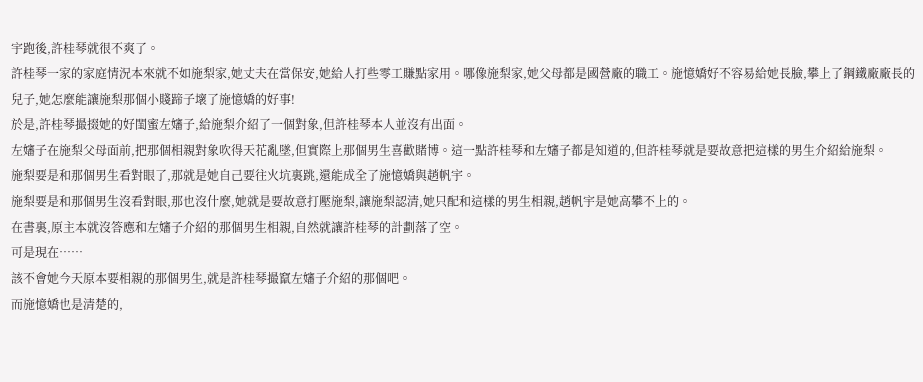宇跑後,許桂琴就很不爽了。
許桂琴一家的家庭情況本來就不如施梨家,她丈夫在當保安,她給人打些零工賺點家用。哪像施梨家,她父母都是國營廠的職工。施憶嬌好不容易給她長臉,攀上了鋼鐵廠廠長的兒子,她怎麼能讓施梨那個小賤蹄子壞了施憶嬌的好事!
於是,許桂琴撮掇她的好閨蜜左嬸子,給施梨介紹了一個對象,但許桂琴本人並沒有出面。
左嬸子在施梨父母面前,把那個相親對象吹得天花亂墜,但實際上那個男生喜歡賭博。這一點許桂琴和左嬸子都是知道的,但許桂琴就是要故意把這樣的男生介紹給施梨。
施梨要是和那個男生看對眼了,那就是她自己要往火坑裏跳,還能成全了施憶嬌與趙帆宇。
施梨要是和那個男生沒看對眼,那也沒什麼,她就是要故意打壓施梨,讓施梨認清,她只配和這樣的男生相親,趙帆宇是她高攀不上的。
在書裏,原主本就沒答應和左嬸子介紹的那個男生相親,自然就讓許桂琴的計劃落了空。
可是現在……
該不會她今天原本要相親的那個男生,就是許桂琴撮竄左嬸子介紹的那個吧。
而施憶嬌也是清楚的,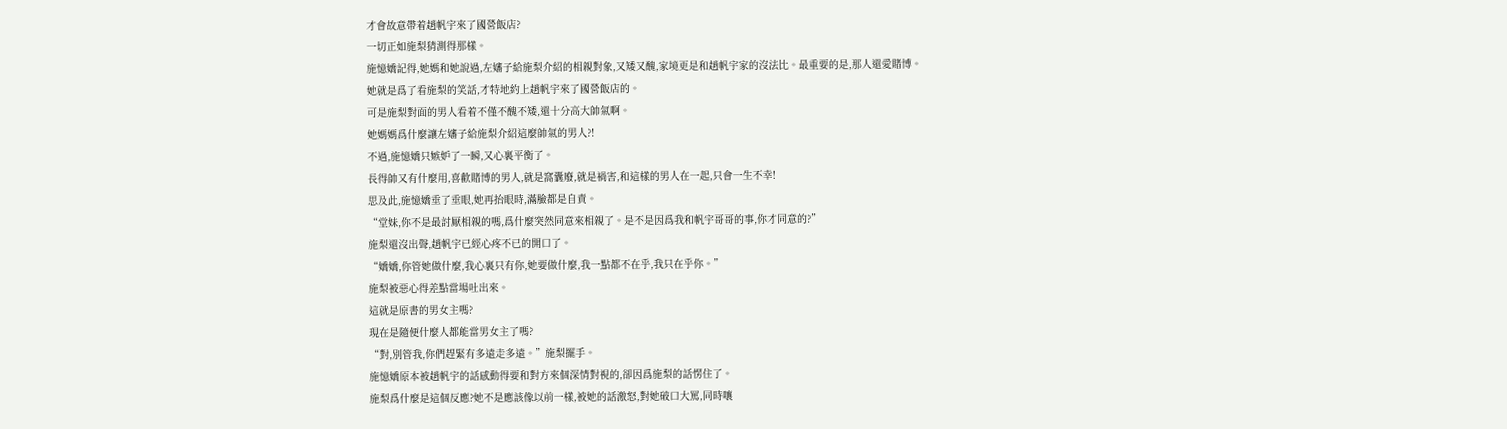才會故意帶着趙帆宇來了國營飯店?
一切正如施梨猜測得那樣。
施憶嬌記得,她媽和她說過,左嬸子給施梨介紹的相親對象,又矮又醜,家境更是和趙帆宇家的沒法比。最重要的是,那人還愛賭博。
她就是爲了看施梨的笑話,才特地約上趙帆宇來了國營飯店的。
可是施梨對面的男人看着不僅不醜不矮,還十分高大帥氣啊。
她媽媽爲什麼讓左嬸子給施梨介紹這麼帥氣的男人?!
不過,施憶嬌只嫉妒了一瞬,又心裏平衡了。
長得帥又有什麼用,喜歡賭博的男人,就是窩囊廢,就是禍害,和這樣的男人在一起,只會一生不幸!
思及此,施憶嬌垂了垂眼,她再抬眼時,滿臉都是自責。
“堂妹,你不是最討厭相親的嗎,爲什麼突然同意來相親了。是不是因爲我和帆宇哥哥的事,你才同意的?”
施梨還沒出聲,趙帆宇已經心疼不已的開口了。
“嬌嬌,你管她做什麼,我心裏只有你,她要做什麼,我一點都不在乎,我只在乎你。”
施梨被惡心得差點當場吐出來。
這就是原書的男女主嗎?
現在是隨便什麼人都能當男女主了嗎?
“對,別管我,你們趕緊有多遠走多遠。”施梨擺手。
施憶嬌原本被趙帆宇的話感動得要和對方來個深情對視的,卻因爲施梨的話愣住了。
施梨爲什麼是這個反應?她不是應該像以前一樣,被她的話激怒,對她破口大罵,同時嚷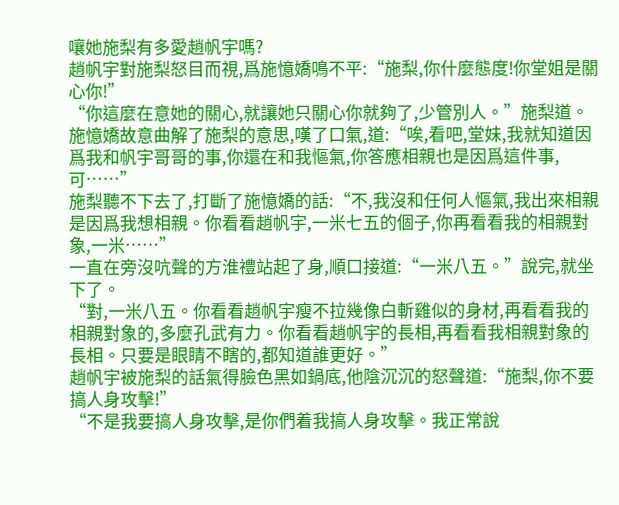嚷她施梨有多愛趙帆宇嗎?
趙帆宇對施梨怒目而視,爲施憶嬌鳴不平:“施梨,你什麼態度!你堂姐是關心你!”
“你這麼在意她的關心,就讓她只關心你就夠了,少管別人。”施梨道。
施憶嬌故意曲解了施梨的意思,嘆了口氣,道:“唉,看吧,堂妹,我就知道因爲我和帆宇哥哥的事,你還在和我慪氣,你答應相親也是因爲這件事,可……”
施梨聽不下去了,打斷了施憶嬌的話:“不,我沒和任何人慪氣,我出來相親是因爲我想相親。你看看趙帆宇,一米七五的個子,你再看看我的相親對象,一米……”
一直在旁沒吭聲的方淮禮站起了身,順口接道:“一米八五。”說完,就坐下了。
“對,一米八五。你看看趙帆宇瘦不拉幾像白斬雞似的身材,再看看我的相親對象的,多麼孔武有力。你看看趙帆宇的長相,再看看我相親對象的長相。只要是眼睛不瞎的,都知道誰更好。”
趙帆宇被施梨的話氣得臉色黑如鍋底,他陰沉沉的怒聲道:“施梨,你不要搞人身攻擊!”
“不是我要搞人身攻擊,是你們着我搞人身攻擊。我正常說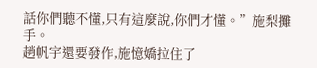話你們聽不懂,只有這麼說,你們才懂。”施梨攤手。
趙帆宇還要發作,施憶嬌拉住了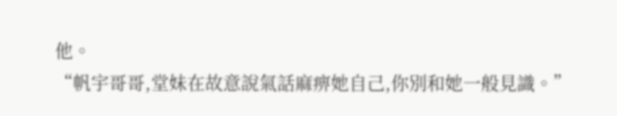他。
“帆宇哥哥,堂妹在故意說氣話麻痹她自己,你別和她一般見識。”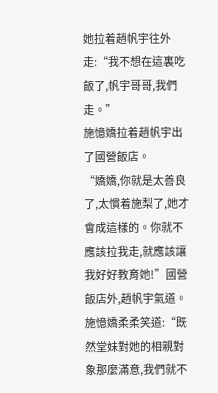她拉着趙帆宇往外走:“我不想在這裏吃飯了,帆宇哥哥,我們走。”
施憶嬌拉着趙帆宇出了國營飯店。
“嬌嬌,你就是太善良了,太慣着施梨了,她才會成這樣的。你就不應該拉我走,就應該讓我好好教育她!”國營飯店外,趙帆宇氣道。
施憶嬌柔柔笑道:“既然堂妹對她的相親對象那麼滿意,我們就不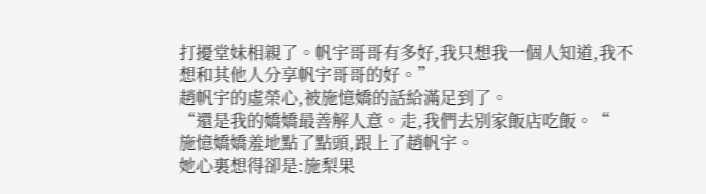打擾堂妹相親了。帆宇哥哥有多好,我只想我一個人知道,我不想和其他人分享帆宇哥哥的好。”
趙帆宇的虛榮心,被施憶嬌的話給滿足到了。
“還是我的嬌嬌最善解人意。走,我們去別家飯店吃飯。“
施憶嬌嬌羞地點了點頭,跟上了趙帆宇。
她心裏想得卻是:施梨果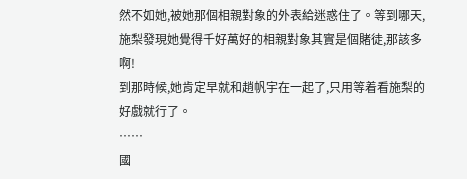然不如她,被她那個相親對象的外表給迷惑住了。等到哪天,施梨發現她覺得千好萬好的相親對象其實是個賭徒,那該多啊!
到那時候,她肯定早就和趙帆宇在一起了,只用等着看施梨的好戲就行了。
……
國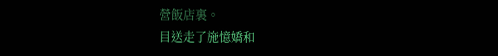營飯店裏。
目送走了施憶嬌和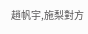趙帆宇,施梨對方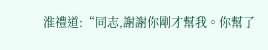淮禮道:“同志,謝謝你剛才幫我。你幫了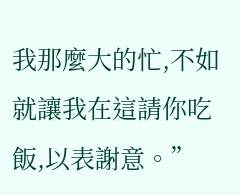我那麼大的忙,不如就讓我在這請你吃飯,以表謝意。”